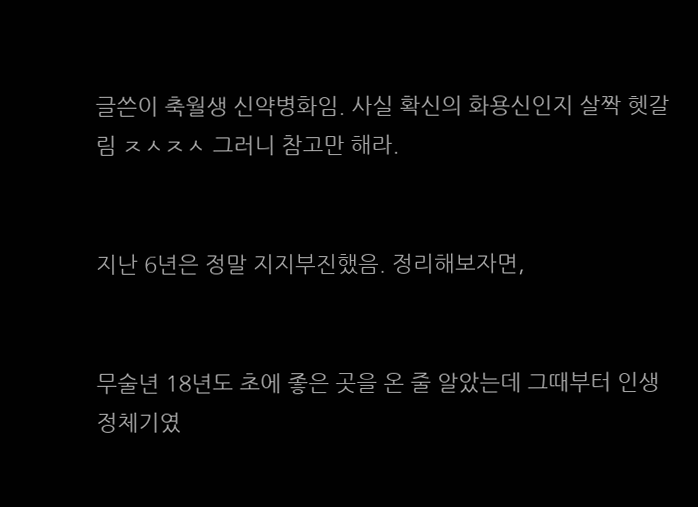글쓴이 축월생 신약병화임. 사실 확신의 화용신인지 살짝 헷갈림 ㅈㅅㅈㅅ 그러니 참고만 해라.


지난 6년은 정말 지지부진했음. 정리해보자면,


무술년 18년도 초에 좋은 곳을 온 줄 알았는데 그때부터 인생 정체기였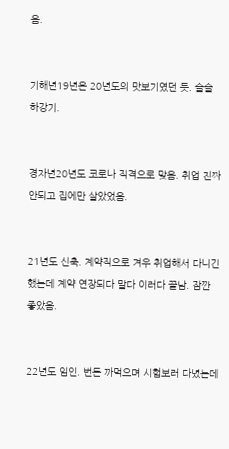음.


기해년19년은 20년도의 맛보기였던 듯. 슬슬 하강기.


경자년20년도 코로나 직격으로 맞음. 취업 진짜 안되고 집에만 살았었음.


21년도 신축. 계약직으로 겨우 취업해서 다니긴 했는데 계약 연장되다 말다 이러다 끝남. 잠깐 좋았음.


22년도 임인. 번돈 까먹으며 시험보러 다녔는데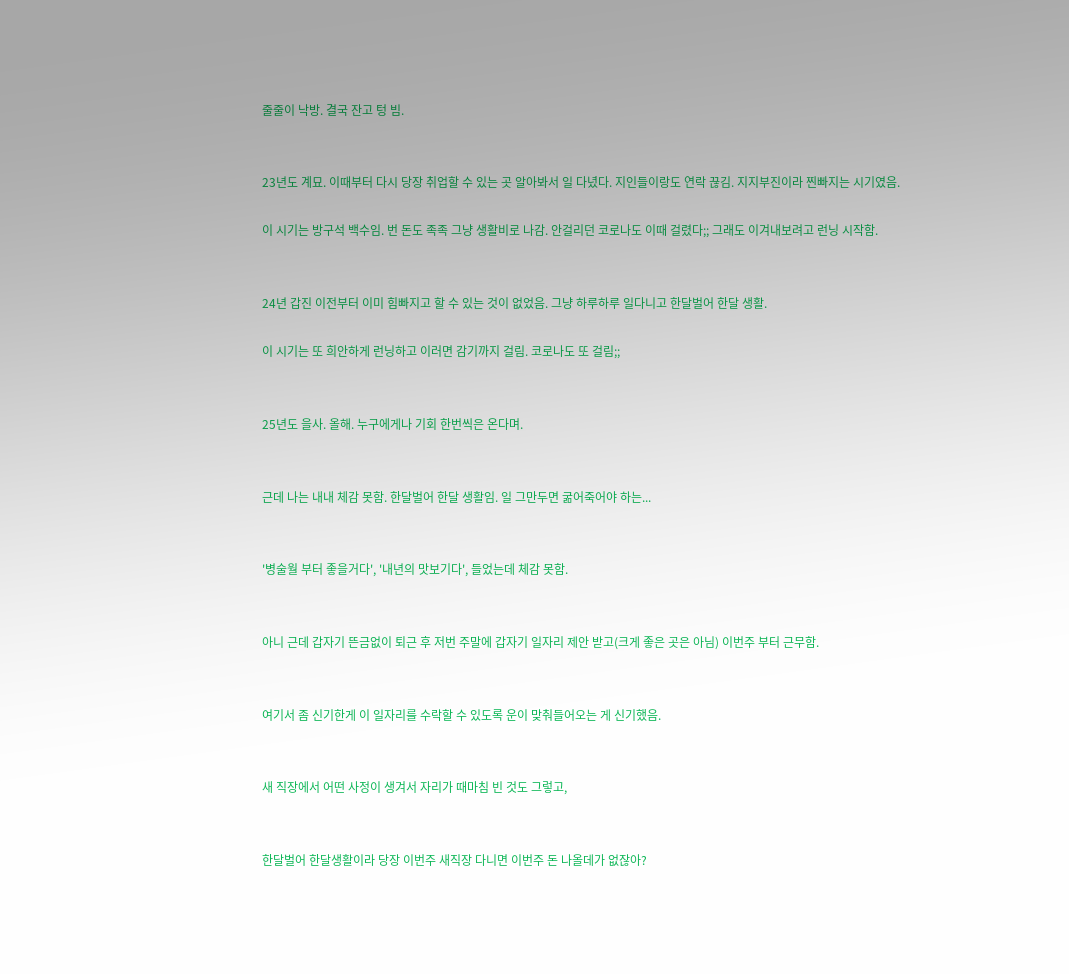줄줄이 낙방. 결국 잔고 텅 빔.


23년도 계묘. 이때부터 다시 당장 취업할 수 있는 곳 알아봐서 일 다녔다. 지인들이랑도 연락 끊김. 지지부진이라 찐빠지는 시기였음.

이 시기는 방구석 백수임. 번 돈도 족족 그냥 생활비로 나감. 안걸리던 코로나도 이때 걸렸다;; 그래도 이겨내보려고 런닝 시작함.


24년 갑진 이전부터 이미 힘빠지고 할 수 있는 것이 없었음. 그냥 하루하루 일다니고 한달벌어 한달 생활.

이 시기는 또 희안하게 런닝하고 이러면 감기까지 걸림. 코로나도 또 걸림;;


25년도 을사. 올해. 누구에게나 기회 한번씩은 온다며.


근데 나는 내내 체감 못함. 한달벌어 한달 생활임. 일 그만두면 굶어죽어야 하는...


'병술월 부터 좋을거다', '내년의 맛보기다', 들었는데 체감 못함.


아니 근데 갑자기 뜬금없이 퇴근 후 저번 주말에 갑자기 일자리 제안 받고(크게 좋은 곳은 아님) 이번주 부터 근무함.


여기서 좀 신기한게 이 일자리를 수락할 수 있도록 운이 맞춰들어오는 게 신기했음.


새 직장에서 어떤 사정이 생겨서 자리가 때마침 빈 것도 그렇고,


한달벌어 한달생활이라 당장 이번주 새직장 다니면 이번주 돈 나올데가 없잖아?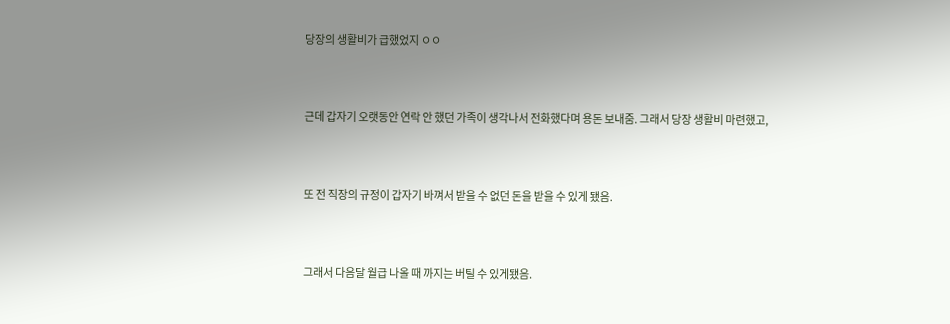당장의 생활비가 급했었지 ㅇㅇ


근데 갑자기 오랫동안 연락 안 했던 가족이 생각나서 전화했다며 용돈 보내줌. 그래서 당장 생활비 마련했고,


또 전 직장의 규정이 갑자기 바껴서 받을 수 없던 돈을 받을 수 있게 됐음.


그래서 다음달 월급 나올 때 까지는 버틸 수 있게됐음.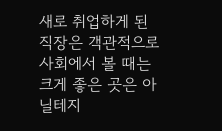새로 취업하게 된 직장은 객관적으로 사회에서 볼 때는 크게 좋은 곳은 아닐테지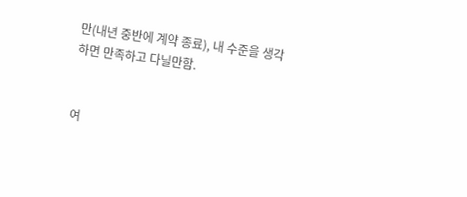만(내년 중반에 계약 종료), 내 수준을 생각하면 만족하고 다닐만함.


여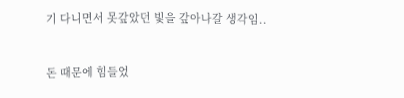기 다니면서 못갚았던 빛을 갚아나갈 생각임..


돈 때문에 힘들었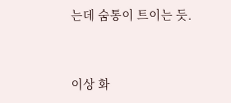는데 숨통이 트이는 듯.


이상 화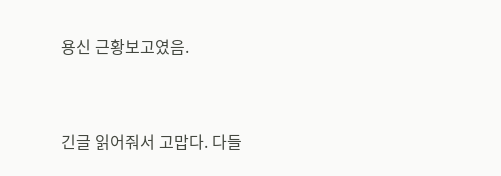용신 근황보고였음.


긴글 읽어줘서 고맙다. 다들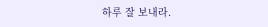하루 잘 보내라.